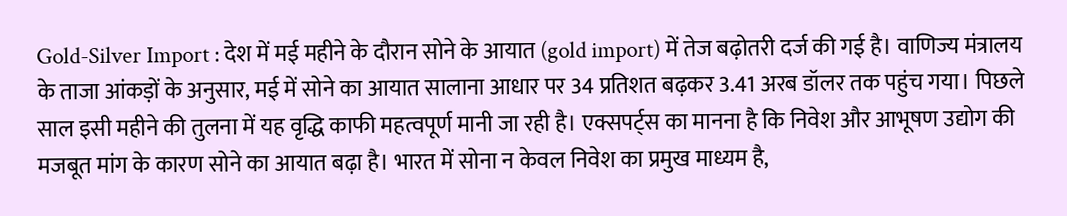Gold-Silver Import : देश में मई महीने के दौरान सोने के आयात (gold import) में तेज बढ़ोतरी दर्ज की गई है। वाणिज्य मंत्रालय के ताजा आंकड़ों के अनुसार, मई में सोने का आयात सालाना आधार पर 34 प्रतिशत बढ़कर 3.41 अरब डॉलर तक पहुंच गया। पिछले साल इसी महीने की तुलना में यह वृद्धि काफी महत्वपूर्ण मानी जा रही है। एक्सपर्ट्स का मानना है कि निवेश और आभूषण उद्योग की मजबूत मांग के कारण सोने का आयात बढ़ा है। भारत में सोना न केवल निवेश का प्रमुख माध्यम है,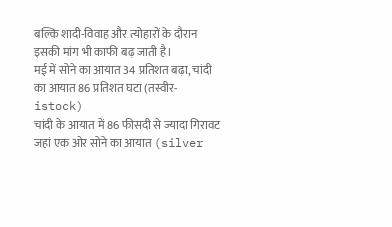बल्कि शादी-विवाह और त्योहारों के दौरान इसकी मांग भी काफी बढ़ जाती है।
मई में सोने का आयात 34 प्रतिशत बढ़ा, चांदी का आयात 86 प्रतिशत घटा (तस्वीर-istock)
चांदी के आयात में 86 फीसदी से ज्यादा गिरावट
जहां एक ओर सोने का आयात (silver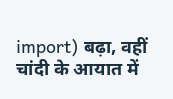import) बढ़ा, वहीं चांदी के आयात में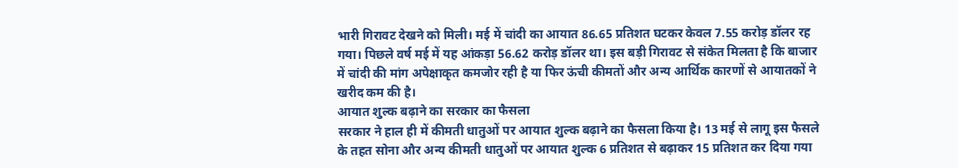भारी गिरावट देखने को मिली। मई में चांदी का आयात 86.65 प्रतिशत घटकर केवल 7.55 करोड़ डॉलर रह गया। पिछले वर्ष मई में यह आंकड़ा 56.62 करोड़ डॉलर था। इस बड़ी गिरावट से संकेत मिलता है कि बाजार में चांदी की मांग अपेक्षाकृत कमजोर रही है या फिर ऊंची कीमतों और अन्य आर्थिक कारणों से आयातकों ने खरीद कम की है।
आयात शुल्क बढ़ाने का सरकार का फैसला
सरकार ने हाल ही में कीमती धातुओं पर आयात शुल्क बढ़ाने का फैसला किया है। 13 मई से लागू इस फैसले के तहत सोना और अन्य कीमती धातुओं पर आयात शुल्क 6 प्रतिशत से बढ़ाकर 15 प्रतिशत कर दिया गया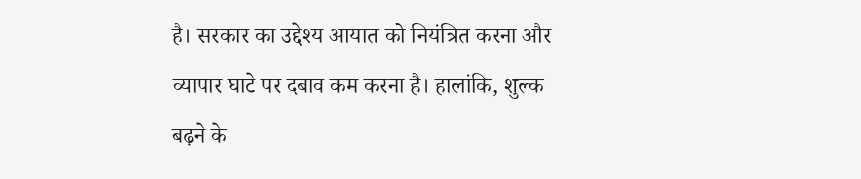है। सरकार का उद्देश्य आयात को नियंत्रित करना और व्यापार घाटे पर दबाव कम करना है। हालांकि, शुल्क बढ़ने के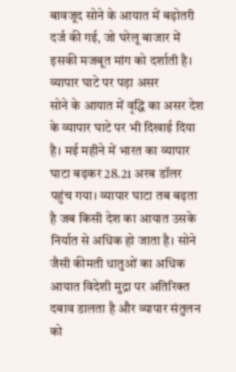बावजूद सोने के आयात में बढ़ोतरी दर्ज की गई, जो घरेलू बाजार में इसकी मजबूत मांग को दर्शाती है।
व्यापार घाटे पर पड़ा असर
सोने के आयात में वृद्धि का असर देश के व्यापार घाटे पर भी दिखाई दिया है। मई महीने में भारत का व्यापार घाटा बढ़कर 28.21 अरब डॉलर पहुंच गया। व्यापार घाटा तब बढ़ता है जब किसी देश का आयात उसके निर्यात से अधिक हो जाता है। सोने जैसी कीमती धातुओं का अधिक आयात विदेशी मुद्रा पर अतिरिक्त दबाव डालता है और व्यापार संतुलन को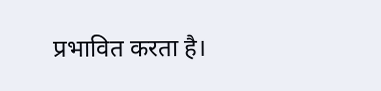प्रभावित करता है।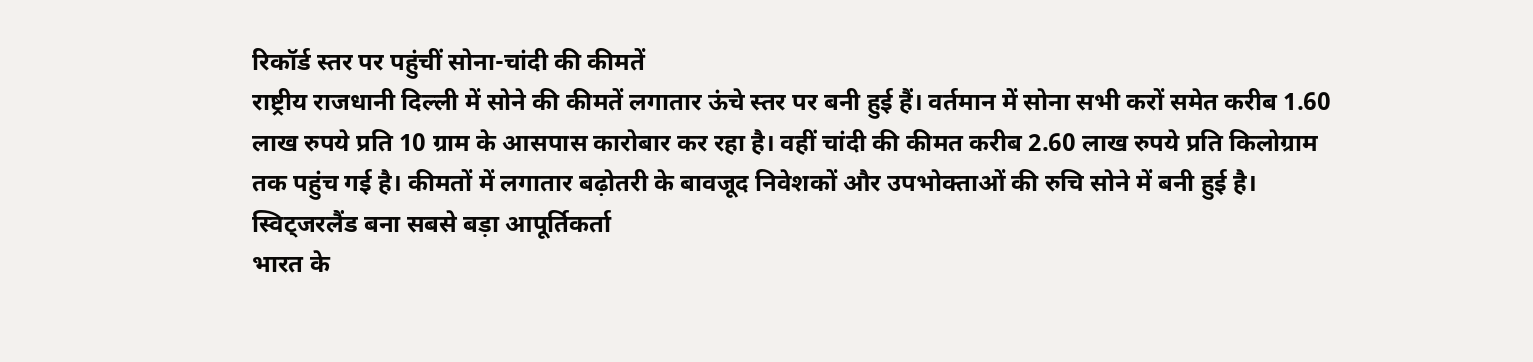रिकॉर्ड स्तर पर पहुंचीं सोना-चांदी की कीमतें
राष्ट्रीय राजधानी दिल्ली में सोने की कीमतें लगातार ऊंचे स्तर पर बनी हुई हैं। वर्तमान में सोना सभी करों समेत करीब 1.60 लाख रुपये प्रति 10 ग्राम के आसपास कारोबार कर रहा है। वहीं चांदी की कीमत करीब 2.60 लाख रुपये प्रति किलोग्राम तक पहुंच गई है। कीमतों में लगातार बढ़ोतरी के बावजूद निवेशकों और उपभोक्ताओं की रुचि सोने में बनी हुई है।
स्विट्जरलैंड बना सबसे बड़ा आपूर्तिकर्ता
भारत के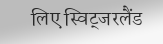लिए स्विट्जरलैंड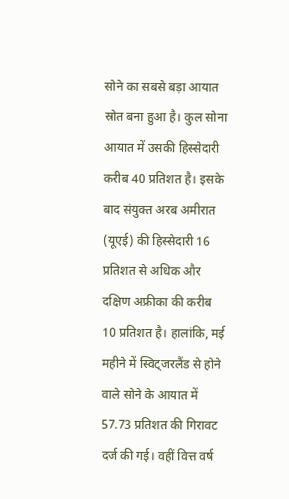सोने का सबसे बड़ा आयात स्रोत बना हुआ है। कुल सोना आयात में उसकी हिस्सेदारी करीब 40 प्रतिशत है। इसके बाद संयुक्त अरब अमीरात (यूएई) की हिस्सेदारी 16 प्रतिशत से अधिक और दक्षिण अफ्रीका की करीब 10 प्रतिशत है। हालांकि, मई महीने में स्विट्जरलैंड से होने वाले सोने के आयात में 57.73 प्रतिशत की गिरावट दर्ज की गई। वहीं वित्त वर्ष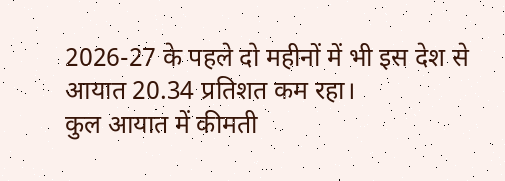2026-27 के पहले दो महीनों में भी इस देश से आयात 20.34 प्रतिशत कम रहा।
कुल आयात में कीमती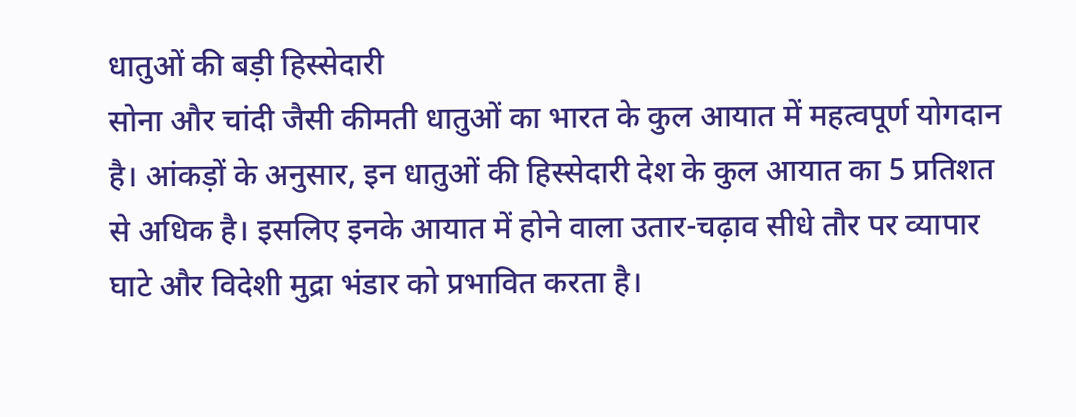धातुओं की बड़ी हिस्सेदारी
सोना और चांदी जैसी कीमती धातुओं का भारत के कुल आयात में महत्वपूर्ण योगदान है। आंकड़ों के अनुसार, इन धातुओं की हिस्सेदारी देश के कुल आयात का 5 प्रतिशत से अधिक है। इसलिए इनके आयात में होने वाला उतार-चढ़ाव सीधे तौर पर व्यापार घाटे और विदेशी मुद्रा भंडार को प्रभावित करता है।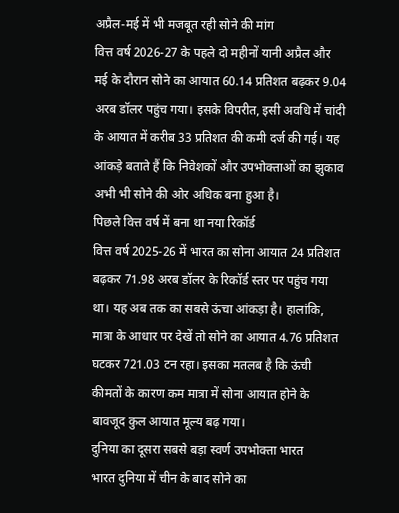अप्रैल-मई में भी मजबूत रही सोने की मांग
वित्त वर्ष 2026-27 के पहले दो महीनों यानी अप्रैल और मई के दौरान सोने का आयात 60.14 प्रतिशत बढ़कर 9.04 अरब डॉलर पहुंच गया। इसके विपरीत, इसी अवधि में चांदी के आयात में करीब 33 प्रतिशत की कमी दर्ज की गई। यह आंकड़े बताते हैं कि निवेशकों और उपभोक्ताओं का झुकाव अभी भी सोने की ओर अधिक बना हुआ है।
पिछले वित्त वर्ष में बना था नया रिकॉर्ड
वित्त वर्ष 2025-26 में भारत का सोना आयात 24 प्रतिशत बढ़कर 71.98 अरब डॉलर के रिकॉर्ड स्तर पर पहुंच गया था। यह अब तक का सबसे ऊंचा आंकड़ा है। हालांकि, मात्रा के आधार पर देखें तो सोने का आयात 4.76 प्रतिशत घटकर 721.03 टन रहा। इसका मतलब है कि ऊंची कीमतों के कारण कम मात्रा में सोना आयात होने के बावजूद कुल आयात मूल्य बढ़ गया।
दुनिया का दूसरा सबसे बड़ा स्वर्ण उपभोक्ता भारत
भारत दुनिया में चीन के बाद सोने का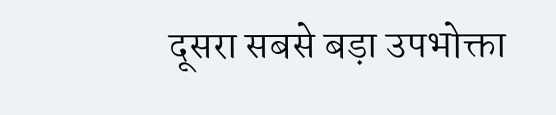दूसरा सबसे बड़ा उपभोक्ता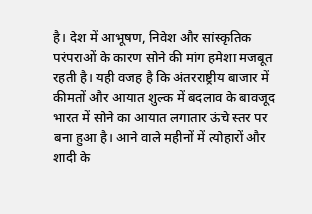है। देश में आभूषण, निवेश और सांस्कृतिक परंपराओं के कारण सोने की मांग हमेशा मजबूत रहती है। यही वजह है कि अंतरराष्ट्रीय बाजार में कीमतों और आयात शुल्क में बदलाव के बावजूद भारत में सोने का आयात लगातार ऊंचे स्तर पर बना हुआ है। आने वाले महीनों में त्योहारों और शादी के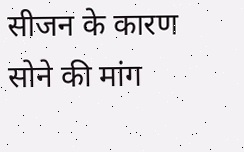सीजन के कारण सोने की मांग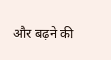और बढ़ने की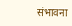संभावना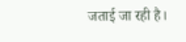जताई जा रही है।